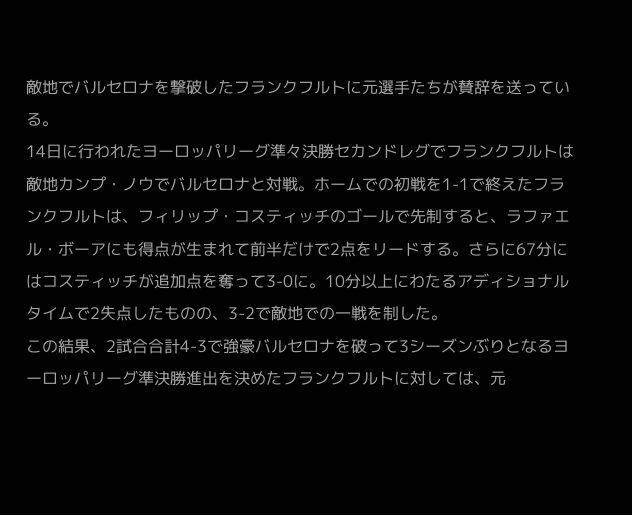敵地でバルセロナを撃破したフランクフルトに元選手たちが賛辞を送っている。
14日に行われたヨーロッパリーグ準々決勝セカンドレグでフランクフルトは敵地カンプ・ノウでバルセロナと対戦。ホームでの初戦を1-1で終えたフランクフルトは、フィリップ・コスティッチのゴールで先制すると、ラファエル・ボーアにも得点が生まれて前半だけで2点をリードする。さらに67分にはコスティッチが追加点を奪って3-0に。10分以上にわたるアディショナルタイムで2失点したものの、3-2で敵地での一戦を制した。
この結果、2試合合計4-3で強豪バルセロナを破って3シーズンぶりとなるヨーロッパリーグ準決勝進出を決めたフランクフルトに対しては、元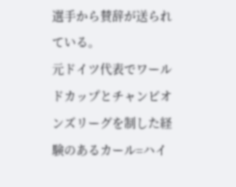選手から賛辞が送られている。
元ドイツ代表でワールドカップとチャンピオンズリーグを制した経験のあるカール=ハイ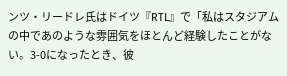ンツ・リードレ氏はドイツ『RTL』で「私はスタジアムの中であのような雰囲気をほとんど経験したことがない。3-0になったとき、彼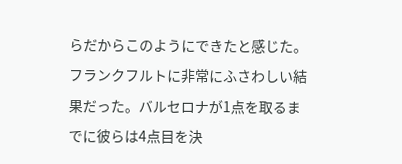らだからこのようにできたと感じた。フランクフルトに非常にふさわしい結果だった。バルセロナが1点を取るまでに彼らは4点目を決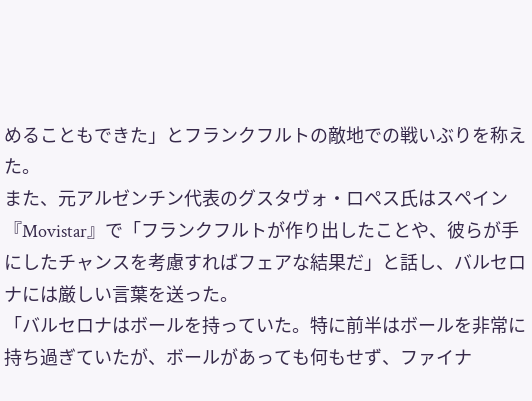めることもできた」とフランクフルトの敵地での戦いぶりを称えた。
また、元アルゼンチン代表のグスタヴォ・ロペス氏はスペイン『Movistar』で「フランクフルトが作り出したことや、彼らが手にしたチャンスを考慮すればフェアな結果だ」と話し、バルセロナには厳しい言葉を送った。
「バルセロナはボールを持っていた。特に前半はボールを非常に持ち過ぎていたが、ボールがあっても何もせず、ファイナ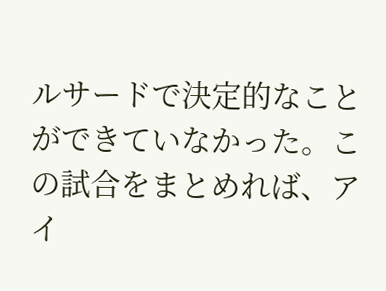ルサードで決定的なことができていなかった。この試合をまとめれば、アイ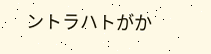ントラハトがか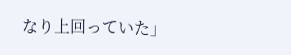なり上回っていた」